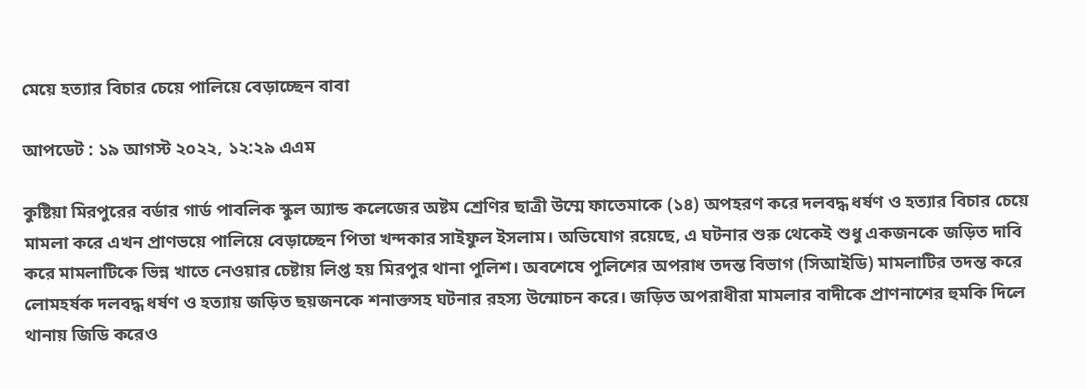মেয়ে হত্যার বিচার চেয়ে পালিয়ে বেড়াচ্ছেন বাবা

আপডেট : ১৯ আগস্ট ২০২২, ১২:২৯ এএম

কুষ্টিয়া মিরপুরের বর্ডার গার্ড পাবলিক স্কুল অ্যান্ড কলেজের অষ্টম শ্রেণির ছাত্রী উম্মে ফাতেমাকে (১৪) অপহরণ করে দলবদ্ধ ধর্ষণ ও হত্যার বিচার চেয়ে মামলা করে এখন প্রাণভয়ে পালিয়ে বেড়াচ্ছেন পিতা খন্দকার সাইফুল ইসলাম। অভিযোগ রয়েছে, এ ঘটনার শুরু থেকেই শুধু একজনকে জড়িত দাবি করে মামলাটিকে ভিন্ন খাতে নেওয়ার চেষ্টায় লিপ্ত হয় মিরপুর থানা পুলিশ। অবশেষে পুলিশের অপরাধ তদন্ত বিভাগ (সিআইডি) মামলাটির তদন্ত করে লোমহর্ষক দলবদ্ধ ধর্ষণ ও হত্যায় জড়িত ছয়জনকে শনাক্তসহ ঘটনার রহস্য উন্মোচন করে। জড়িত অপরাধীরা মামলার বাদীকে প্রাণনাশের হুমকি দিলে থানায় জিডি করেও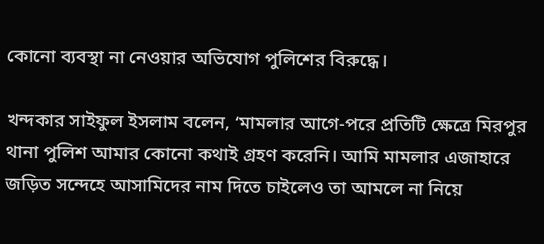কোনো ব্যবস্থা না নেওয়ার অভিযোগ পুলিশের বিরুদ্ধে।

খন্দকার সাইফুল ইসলাম বলেন, ‘মামলার আগে-পরে প্রতিটি ক্ষেত্রে মিরপুর থানা পুলিশ আমার কোনো কথাই গ্রহণ করেনি। আমি মামলার এজাহারে জড়িত সন্দেহে আসামিদের নাম দিতে চাইলেও তা আমলে না নিয়ে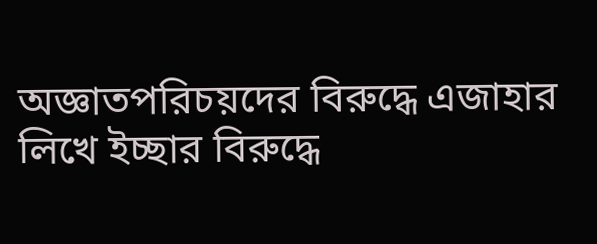অজ্ঞাতপরিচয়দের বিরুদ্ধে এজাহার লিখে ইচ্ছার বিরুদ্ধে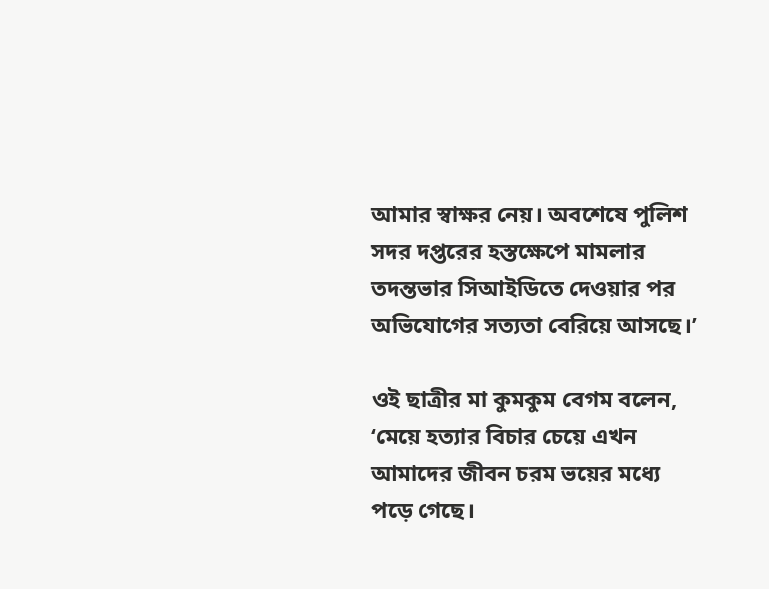আমার স্বাক্ষর নেয়। অবশেষে পুলিশ সদর দপ্তরের হস্তক্ষেপে মামলার তদন্তভার সিআইডিতে দেওয়ার পর অভিযোগের সত্যতা বেরিয়ে আসছে।’

ওই ছাত্রীর মা কুমকুম বেগম বলেন, ‘মেয়ে হত্যার বিচার চেয়ে এখন আমাদের জীবন চরম ভয়ের মধ্যে পড়ে গেছে।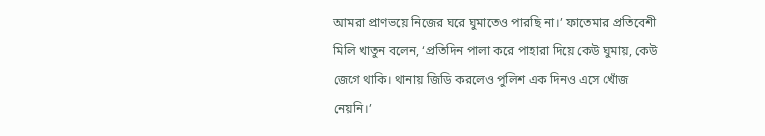আমরা প্রাণভয়ে নিজের ঘরে ঘুমাতেও পারছি না।’ ফাতেমার প্রতিবেশী মিলি খাতুন বলেন, ‘প্রতিদিন পালা করে পাহারা দিয়ে কেউ ঘুমায়, কেউ জেগে থাকি। থানায় জিডি করলেও পুলিশ এক দিনও এসে খোঁজ নেয়নি।’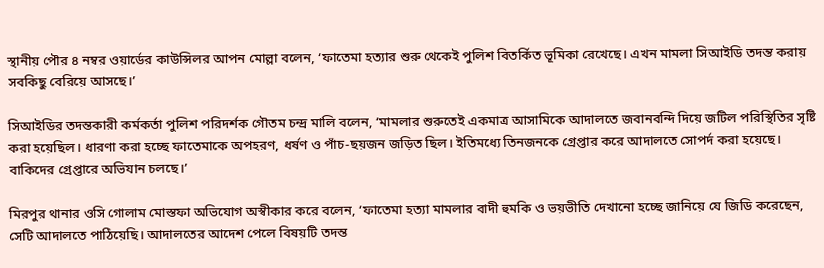স্থানীয় পৌর ৪ নম্বর ওয়ার্ডের কাউন্সিলর আপন মোল্লা বলেন, ‘ফাতেমা হত্যার শুরু থেকেই পুলিশ বিতর্কিত ভূমিকা রেখেছে। এখন মামলা সিআইডি তদন্ত করায় সবকিছু বেরিয়ে আসছে।’

সিআইডির তদন্তকারী কর্মকর্তা পুলিশ পরিদর্শক গৌতম চন্দ্র মালি বলেন, ‘মামলার শুরুতেই একমাত্র আসামিকে আদালতে জবানবন্দি দিয়ে জটিল পরিস্থিতির সৃষ্টি করা হয়েছিল। ধারণা করা হচ্ছে ফাতেমাকে অপহরণ, ধর্ষণ ও পাঁচ-ছয়জন জড়িত ছিল। ইতিমধ্যে তিনজনকে গ্রেপ্তার করে আদালতে সোপর্দ করা হয়েছে। বাকিদের গ্রেপ্তারে অভিযান চলছে।’

মিরপুর থানার ওসি গোলাম মোস্তফা অভিযোগ অস্বীকার করে বলেন, ‘ফাতেমা হত্যা মামলার বাদী হুমকি ও ভয়ভীতি দেখানো হচ্ছে জানিয়ে যে জিডি করেছেন, সেটি আদালতে পাঠিয়েছি। আদালতের আদেশ পেলে বিষয়টি তদন্ত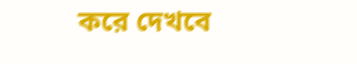করে দেখবে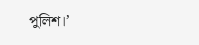পুলিশ।’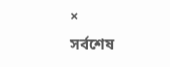×
সর্বশেষ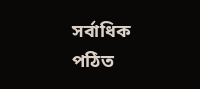সর্বাধিক পঠিত